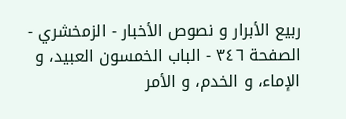ربيع الأبرار و نصوص الأخبار - الزمخشري - الصفحة ٣٤٦ - الباب الخمسون العبيد، و الإماء، و الخدم، و الأمر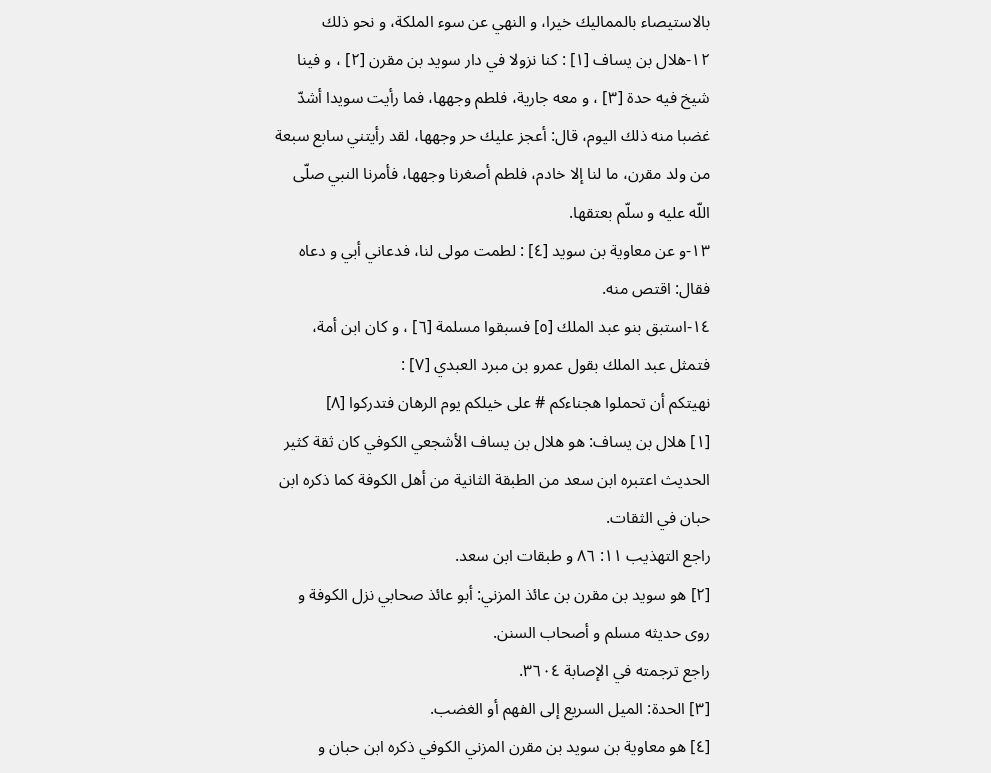بالاستيصاء بالمماليك خيرا، و النهي عن سوء الملكة، و نحو ذلك
١٢-هلال بن يساف [١] : كنا نزولا في دار سويد بن مقرن [٢] ، و فينا شيخ فيه حدة [٣] ، و معه جارية، فلطم وجهها، فما رأيت سويدا أشدّ غضبا منه ذلك اليوم، قال: أعجز عليك حر وجهها، لقد رأيتني سابع سبعة من ولد مقرن، ما لنا إلا خادم، فلطم أصغرنا وجهها، فأمرنا النبي صلّى اللّه عليه و سلّم بعتقها.
١٣-و عن معاوية بن سويد [٤] : لطمت مولى لنا، فدعاني أبي و دعاه فقال: اقتص منه.
١٤-استبق بنو عبد الملك [٥] فسبقوا مسلمة [٦] ، و كان ابن أمة، فتمثل عبد الملك بقول عمرو بن مبرد العبدي [٧] :
نهيتكم أن تحملوا هجناءكم # على خيلكم يوم الرهان فتدركوا [٨]
[١] هلال بن يساف: هو هلال بن يساف الأشجعي الكوفي كان ثقة كثير الحديث اعتبره ابن سعد من الطبقة الثانية من أهل الكوفة كما ذكره ابن حبان في الثقات.
راجع التهذيب ١١: ٨٦ و طبقات ابن سعد.
[٢] هو سويد بن مقرن بن عائذ المزني: أبو عائذ صحابي نزل الكوفة و روى حديثه مسلم و أصحاب السنن.
راجع ترجمته في الإصابة ٣٦٠٤.
[٣] الحدة: الميل السريع إلى الفهم أو الغضب.
[٤] هو معاوية بن سويد بن مقرن المزني الكوفي ذكره ابن حبان و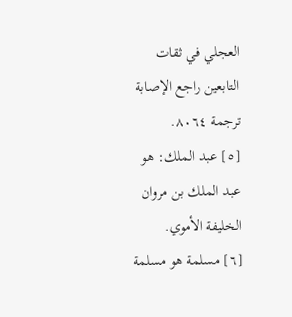العجلي في ثقات التابعين راجع الإصابة ترجمة ٨٠٦٤.
[٥] عبد الملك: هو عبد الملك بن مروان الخليفة الأموي.
[٦] مسلمة هو مسلمة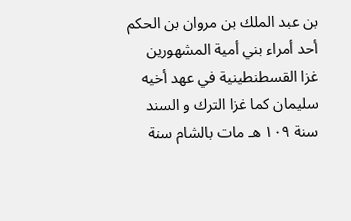بن عبد الملك بن مروان بن الحكم أحد أمراء بني أمية المشهورين غزا القسطنطينية في عهد أخيه سليمان كما غزا الترك و السند سنة ١٠٩ هـ مات بالشام سنة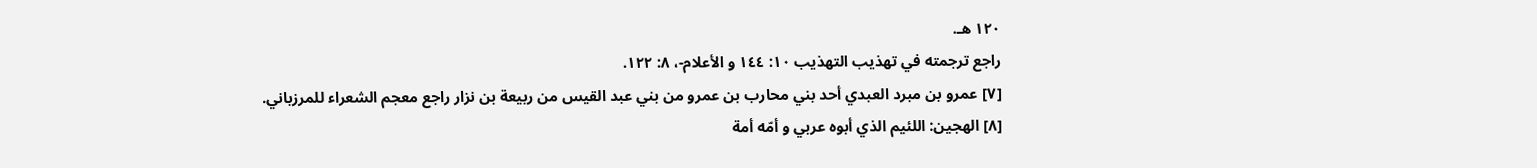١٢٠ هـ.
راجع ترجمته في تهذيب التهذيب ١٠: ١٤٤ و الأعلام-، ٨: ١٢٢.
[٧] عمرو بن مبرد العبدي أحد بني محارب بن عمرو من بني عبد القيس من ربيعة بن نزار راجع معجم الشعراء للمرزباني.
[٨] الهجين: اللئيم الذي أبوه عربي و أمّه أمة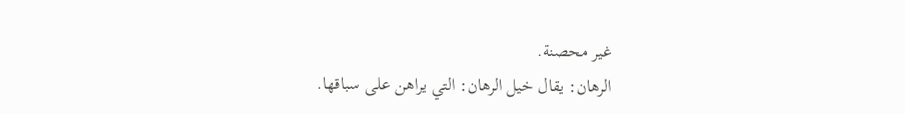غير محصنة.
الرهان: يقال خيل الرهان: التي يراهن على سباقها.